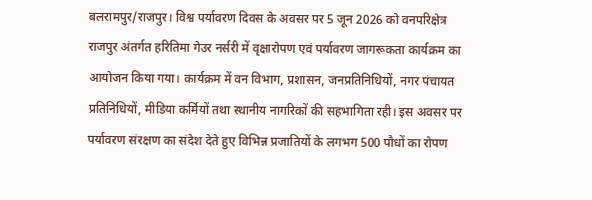बलरामपुर/राजपुर। विश्व पर्यावरण दिवस के अवसर पर 5 जून 2026 को वनपरिक्षेत्र राजपुर अंतर्गत हरितिमा गेउर नर्सरी में वृक्षारोपण एवं पर्यावरण जागरूकता कार्यक्रम का आयोजन किया गया। कार्यक्रम में वन विभाग, प्रशासन, जनप्रतिनिधियों, नगर पंचायत प्रतिनिधियों, मीडिया कर्मियों तथा स्थानीय नागरिकों की सहभागिता रही। इस अवसर पर पर्यावरण संरक्षण का संदेश देते हुए विभिन्न प्रजातियों के लगभग 500 पौधों का रोपण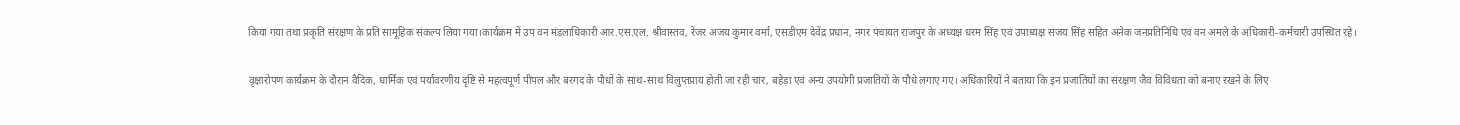किया गया तथा प्रकृति संरक्षण के प्रति सामूहिक संकल्प लिया गया।कार्यक्रम में उप वन मंडलाधिकारी आर.एस.एल. श्रीवास्तव, रेंजर अजय कुमार वर्मा, एसडीएम देवेंद्र प्रधान, नगर पंचायत राजपुर के अध्यक्ष धरम सिंह एवं उपाध्यक्ष संजय सिंह सहित अनेक जनप्रतिनिधि एवं वन अमले के अधिकारी-कर्मचारी उपस्थित रहे।

वृक्षारोपण कार्यक्रम के दौरान वैदिक, धार्मिक एवं पर्यावरणीय दृष्टि से महत्वपूर्ण पीपल और बरगद के पौधों के साथ-साथ विलुप्तप्राय होती जा रही चार, बहेड़ा एवं अन्य उपयोगी प्रजातियों के पौधे लगाए गए। अधिकारियों ने बताया कि इन प्रजातियों का संरक्षण जैव विविधता को बनाए रखने के लिए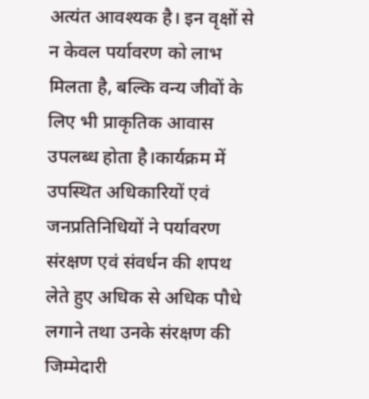अत्यंत आवश्यक है। इन वृक्षों से न केवल पर्यावरण को लाभ मिलता है, बल्कि वन्य जीवों के लिए भी प्राकृतिक आवास उपलब्ध होता है।कार्यक्रम में उपस्थित अधिकारियों एवं जनप्रतिनिधियों ने पर्यावरण संरक्षण एवं संवर्धन की शपथ लेते हुए अधिक से अधिक पौधे लगाने तथा उनके संरक्षण की जिम्मेदारी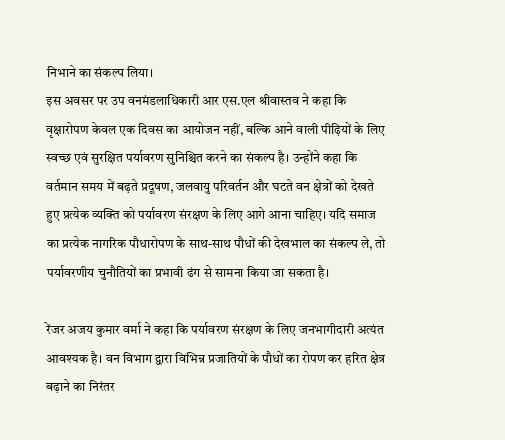निभाने का संकल्प लिया।
इस अवसर पर उप वनमंडलाधिकारी आर एस.एल श्रीवास्तव ने कहा कि वृक्षारोपण केवल एक दिवस का आयोजन नहीं, बल्कि आने वाली पीढ़ियों के लिए स्वच्छ एवं सुरक्षित पर्यावरण सुनिश्चित करने का संकल्प है। उन्होंने कहा कि वर्तमान समय में बढ़ते प्रदूषण, जलवायु परिवर्तन और घटते वन क्षेत्रों को देखते हुए प्रत्येक व्यक्ति को पर्यावरण संरक्षण के लिए आगे आना चाहिए। यदि समाज का प्रत्येक नागरिक पौधारोपण के साथ-साथ पौधों की देखभाल का संकल्प ले, तो पर्यावरणीय चुनौतियों का प्रभावी ढंग से सामना किया जा सकता है।

रेंजर अजय कुमार वर्मा ने कहा कि पर्यावरण संरक्षण के लिए जनभागीदारी अत्यंत आवश्यक है। वन विभाग द्वारा विभिन्न प्रजातियों के पौधों का रोपण कर हरित क्षेत्र बढ़ाने का निरंतर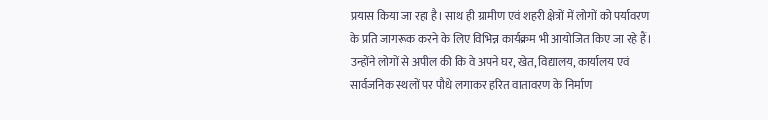प्रयास किया जा रहा है। साथ ही ग्रामीण एवं शहरी क्षेत्रों में लोगों को पर्यावरण के प्रति जागरूक करने के लिए विभिन्न कार्यक्रम भी आयोजित किए जा रहे हैं। उन्होंने लोगों से अपील की कि वे अपने घर, खेत, विद्यालय, कार्यालय एवं सार्वजनिक स्थलों पर पौधे लगाकर हरित वातावरण के निर्माण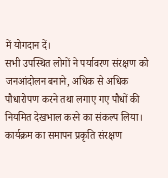में योगदान दें।
सभी उपस्थित लोगों ने पर्यावरण संरक्षण को जनआंदोलन बनाने, अधिक से अधिक पौधारोपण करने तथा लगाए गए पौधों की नियमित देखभाल करने का संकल्प लिया। कार्यक्रम का समापन प्रकृति संरक्षण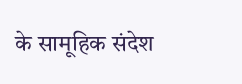के सामूहिक संदेश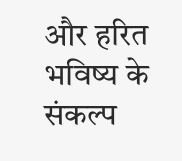और हरित भविष्य के संकल्प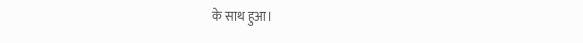के साथ हुआ।